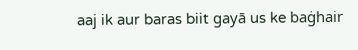aaj ik aur baras biit gayā us ke baġhair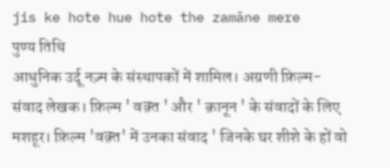jis ke hote hue hote the zamāne mere
पुण्य तिथि
आधुनिक उर्दू नज़्म के संस्थापकों में शामिल। अग्रणी फ़िल्म-संवाद लेखक। फ़िल्म ' वक़्त ' और ' क़ानून ' के संवादों के लिए मशहूर। फ़िल्म 'वक़्त' में उनका संवाद ' जिनके घर शीशे के हों वो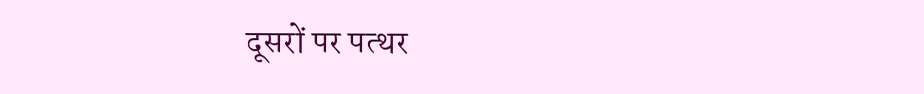दूसरों पर पत्थर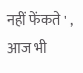नहीं फेंकते ' , आज भी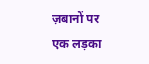ज़बानों पर
एक लड़का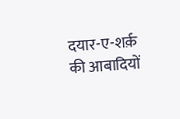दयार-ए-शर्क़ की आबादियों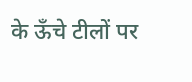के ऊँचे टीलों पर